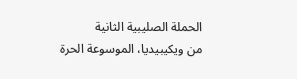الحملة الصليبية الثانية
من ويكيبيديا، الموسوعة الحرة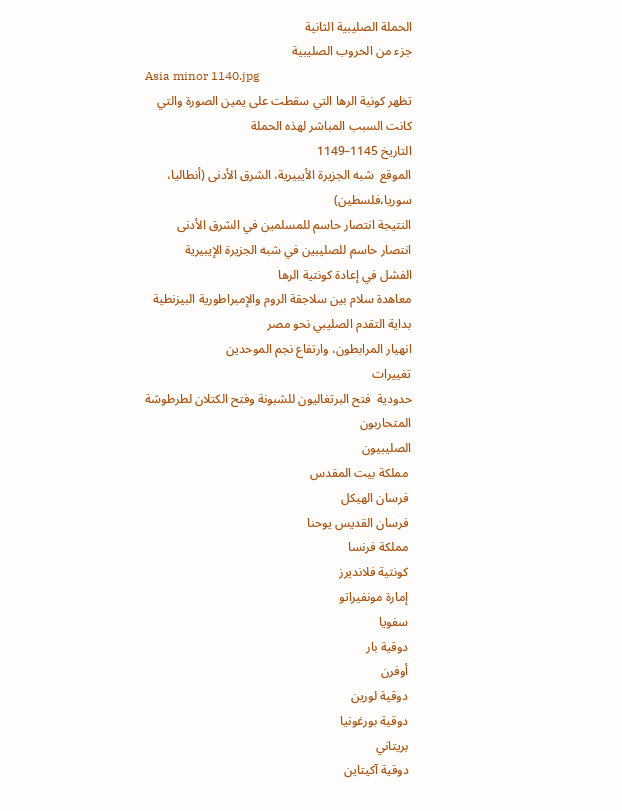الحملة الصليبية الثانية
جزء من الحروب الصليبية
Asia minor 1140.jpg
تظهر كونية الرها التي سقطت على يمين الصورة والتي كانت السبب المباشر لهذه الحملة
التاريخ 1145–1149
الموقع  شبه الجزيرة الأيبيرية، الشرق الأدنى (أنطاليا، سوريا،فلسطين)
النتيجة انتصار حاسم للمسلمين في الشرق الأدنى
انتصار حاسم للصليبين في شبه الجزيرة الإيبيرية
الفشل في إعادة كونتية الرها
معاهدة سلام بين سلاجقة الروم والإمبراطورية البيزنطية
بداية التقدم الصليبي نحو مصر
انهيار المرابطون، وارتفاع نجم الموحدين
تغييرات
حدودية  فتح البرتغاليون للشبونة وفتح الكتلان لطرطوشة
المتحاربون
الصليبيون
 مملكة بيت المقدس
 فرسان الهيكل
 فرسان القديس يوحنا
 مملكة فرنسا
 كونتية فلانديرز
 إمارة مونفيراتو
 سفويا
 دوقية بار
 أوفرن
 دوقية لورين
 دوقية بورغونيا
 بريتاني
 دوقية آكيتاين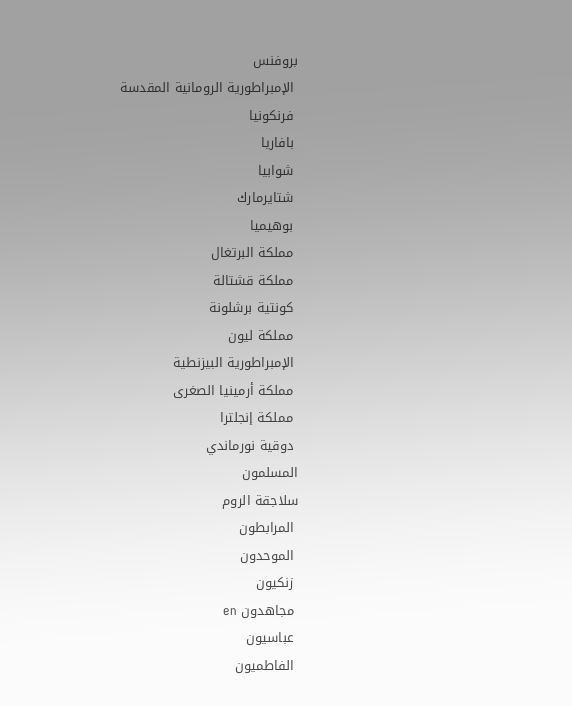بروفنس
 الإمبراطورية الرومانية المقدسة
 فرنكونيا
 بافاريا
 شوابيا
 شتايرمارك
 بوهيميا
 مملكة البرتغال
 مملكة قشتالة
 كونتية برشلونة
 مملكة ليون
 الإمبراطورية البيزنطية
 مملكة أرمينيا الصغرى
 مملكة إنجلترا
 دوقية نورماندي
المسلمون
سلاجقة الروم
 المرابطون
 الموحدون
 زنكيون
 مجاهدون en
 عباسيون
 الفاطميون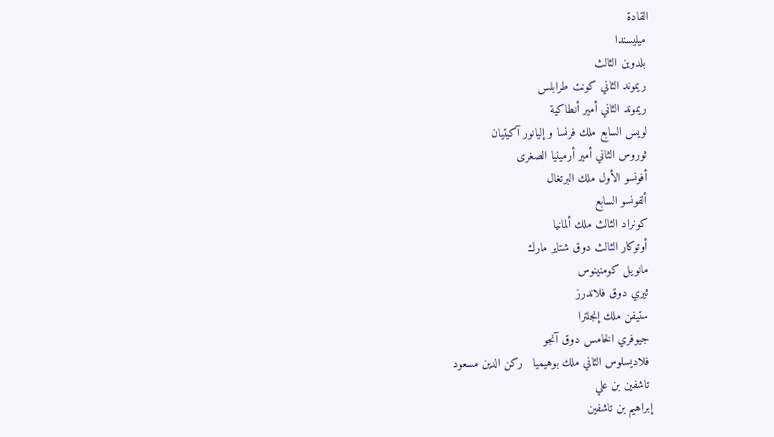القادة
 ميليسندا
 بلدوين الثالث
 ريموند الثاني كونت طرابلس
 ريموند الثاني أمير أنطاكية
 لويس السابع ملك فرنسا و إليانور آكيتيان
 ثوروس الثاني أمير أرمينيا الصغرى
 أفونسو الأول ملك البرتغال
 ألفونسو السابع
 كونراد الثالث ملك ألمانيا
 أوتوكار الثالث دوق شتاير مارك
 مانويل كومنينوس
 ثيري دوق فلاندرز
 ستيفن ملك إنجلترا
 جيوفري الخامس دوق آنجو
 فلاديسلوس الثاني ملك بوهيميا   ركن الدين مسعود
 تاشفين بن علي
إبراهيم بن تاشفين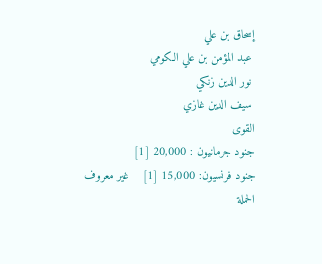إسحاق بن علي
 عبد المؤمن بن علي الكومي
 نور الدين زنكي
 سيف الدين غازي
القوى
جنود جرمانيون : 20,000 [1]
جنود فرنسيون: 15,000 [1]    غير معروف
الحملة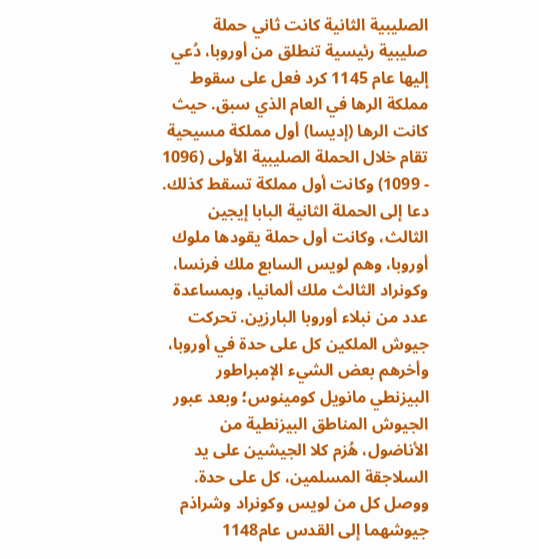الصليبية الثانية كانت ثاني حملة صليبية رئيسية تنطلق من أوروبا، دُعي إليها عام 1145 كرد فعل على سقوط مملكة الرها في العام الذي سبق. حيث كانت الرها (إديسا) أول مملكة مسيحية تقام خلال الحملة الصليبية الأولى (1096 - 1099) وكانت أول مملكة تسقط كذلك. دعا إلى الحملة الثانية البابا إيجين الثالث، وكانت أول حملة يقودها ملوك أوروبا، وهم لويس السابع ملك فرنسا، وكونراد الثالث ملك ألمانيا، وبمساعدة عدد من نبلاء أوروبا البارزين. تحركت جيوش الملكين كل على حدة في أوروبا، وأخرهم بعض الشيء الإمبراطور البيزنطي مانويل كومينوس؛ وبعد عبور الجيوش المناطق البيزنطية من الأناضول، هُزم كلا الجيشين على يد السلاجقة المسلمين، كل على حدة. ووصل كل من لويس وكونراد وشراذم جيوشهما إلى القدس عام1148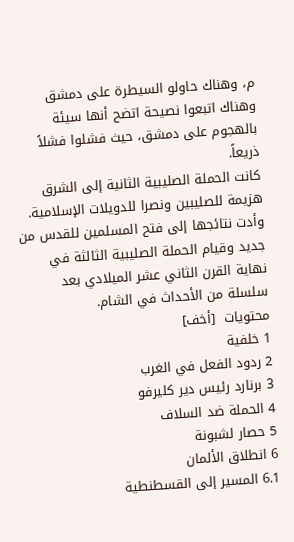م، وهناك حاولو السيطرة على دمشق وهناك اتبعوا نصيحة اتضح أنها سيئة بالهجوم على دمشق، حيث فشلوا فشلاً ذريعاً.
كانت الحملة الصليبية الثانية إلى الشرق هزيمة للصليبين ونصرا للدويلات الإسلامية. وأدت نتائجها إلى فتح المسلمين للقدس من جديد وقيام الحملة الصليبية الثالثة في نهاية القرن الثاني عشر الميلادي بعد سلسلة من الأحداث في الشام.
محتويات  [أخف]
1 خلفية
2 ردود الفعل في الغرب
3 برنارد رئيس دير كليرفو
4 الحملة ضد السلاف
5 حصار لشبونة
6 انطلاق الألمان
6.1 المسير إلى القسطنطية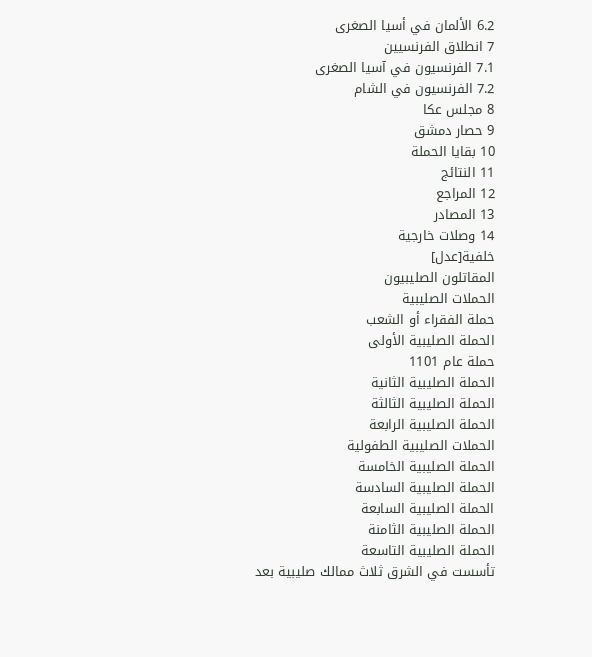6.2 الألمان في أسيا الصغرى
7 انطلاق الفرنسيين
7.1 الفرنسيون في آسيا الصغرى
7.2 الفرنسيون في الشام
8 مجلس عكا
9 حصار دمشق
10 بقايا الحملة
11 النتائج
12 المراجع
13 المصادر
14 وصلات خارجية
خلفية[عدل]
المقاتلون الصليبيون
الحملات الصليبية
حملة الفقراء أو الشعب
الحملة الصليبية الأولى
حملة عام 1101
الحملة الصليبية الثانية
الحملة الصليبية الثالثة
الحملة الصليبية الرابعة
الحملات الصليبية الطفولية
الحملة الصليبية الخامسة
الحملة الصليبية السادسة
الحملة الصليبية السابعة
الحملة الصليبية الثامنة
الحملة الصليبية التاسعة
تأسست في الشرق ثلاث ممالك صليبية بعد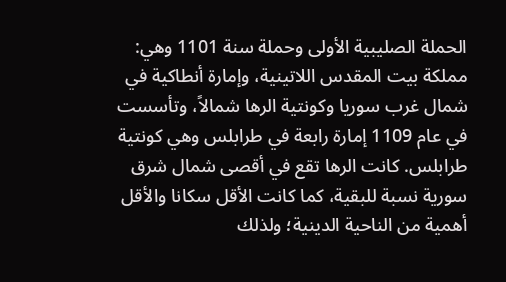الحملة الصليبية الأولى وحملة سنة 1101 وهي: مملكة بيت المقدس اللاتينية، وإمارة أنطاكية في شمال غرب سوريا وكونتية الرها شمالاً، وتأسست في عام 1109 إمارة رابعة في طرابلس وهي كونتية طرابلس. كانت الرها تقع في أقصى شمال شرق سورية نسبة للبقية، كما كانت الأقل سكانا والأقل أهمية من الناحية الدينية؛ ولذلك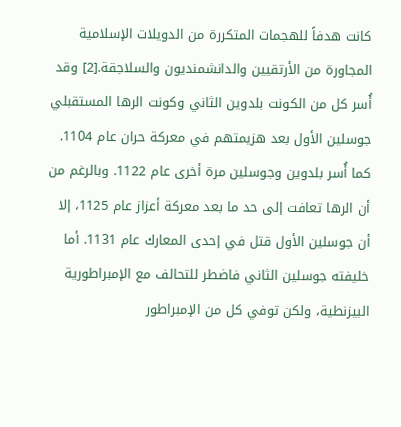كانت هدفاً للهجمات المتكررة من الدويلات الإسلامية المجاورة من الأرتقيين والدانشمنديون والسلاجقة.[2] وقد أُسر كل من الكونت بلدوين الثاني وكونت الرها المستقبلي جوسلين الأول بعد هزيمتهم في معركة حران عام 1104. كما أُسر بلدوين وجوسلين مرة أخرى عام 1122. وبالرغم من أن الرها تعافت إلى حد ما بعد معركة أعزاز عام 1125، إلا أن جوسلين الأول قتل في إحدى المعارك عام 1131. أما خليفته جوسلين الثاني فاضطر للتحالف مع الإمبراطورية البيزنطية، ولكن توفي كل من الإمبراطور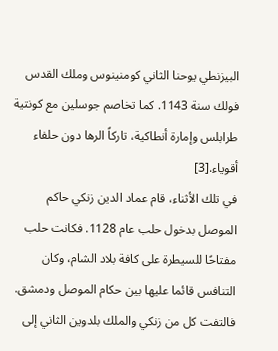البيزنطي يوحنا الثاني كومنينوس وملك القدس فولك سنة 1143. كما تخاصم جوسلين مع كونتية طرابلس وإمارة أنطاكية، تاركاً الرها دون حلفاء أقوياء.[3]
في تلك الأثناء، قام عماد الدين زنكي حاكم الموصل بدخول حلب عام 1128. فكانت حلب مفتاحًا للسيطرة على كافة بلاد الشام، وكان التنافس قائما عليها بين حكام الموصل ودمشق. فالتفت كل من زنكي والملك بلدوين الثاني إلى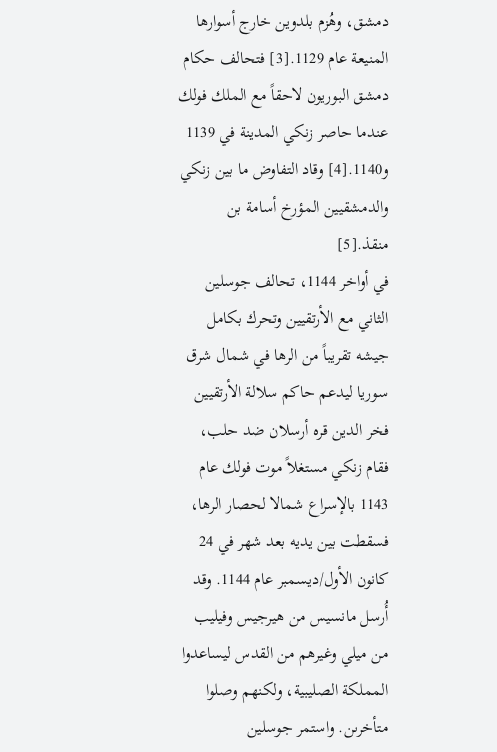دمشق، وهُزم بلدوين خارج أسوارها المنيعة عام 1129.[3] فتحالف حكام دمشق البوريون لاحقاً مع الملك فولك عندما حاصر زنكي المدينة في 1139 و1140.[4] وقاد التفاوض ما بين زنكي والدمشقيين المؤرخ أسامة بن منقذ.[5]
في أواخر 1144، تحالف جوسلين الثاني مع الأرتقيين وتحرك بكامل جيشه تقريباً من الرها في شمال شرق سوريا ليدعم حاكم سلالة الأرتقيين فخر الدين قره أرسلان ضد حلب، فقام زنكي مستغلاً موت فولك عام 1143 بالإسراع شمالا لحصار الرها، فسقطت بين يديه بعد شهر في 24 كانون الأول/ديسمبر عام 1144. وقد أُرسل مانسيس من هيرجيس وفيليب من ميلي وغيرهم من القدس ليساعدوا المملكة الصليبية، ولكنهم وصلوا متأخرىن. واستمر جوسلين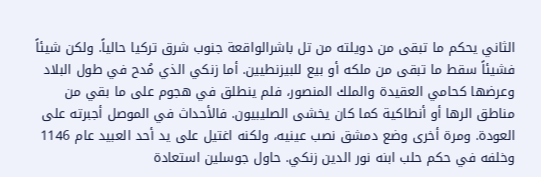الثاني يحكم ما تبقى من دويلته من تل باشرالواقعة جنوب شرق تركيا حالياً. ولكن شيئاً فشيئاً سقط ما تبقى من ملكه أو بيع للبيزنطيين. أما زنكي الذي مُدح في طول البلاد وعرضها كحامي العقيدة والملك المنصور، فلم ينطلق في هجوم على ما بقي من مناطق الرها أو أنطاكية كما كان يخشى الصليبيون. فالأحداث في الموصل أجبرته على العودة. ومرة أخرى وضع دمشق نصب عينيه، ولكنه اغتيل على يد أحد العبيد عام 1146 وخلفه في حكم حلب ابنه نور الدين زنكي. حاول جوسلين استعادة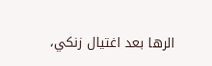الرها بعد اغتيال زنكي،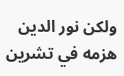ولكن نور الدين هزمه في تشرين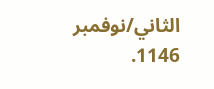الثاني/نوفمبر 1146.